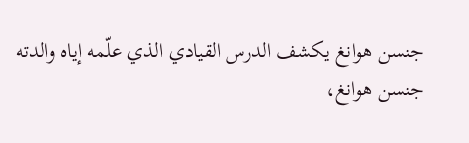جنسن هوانغ يكشف الدرس القيادي الذي علّمه إياه والدته
جنسن هوانغ،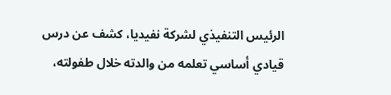الرئيس التنفيذي لشركة نفيديا، كشف عن درس قيادي أساسي تعلمه من والدته خلال طفولته،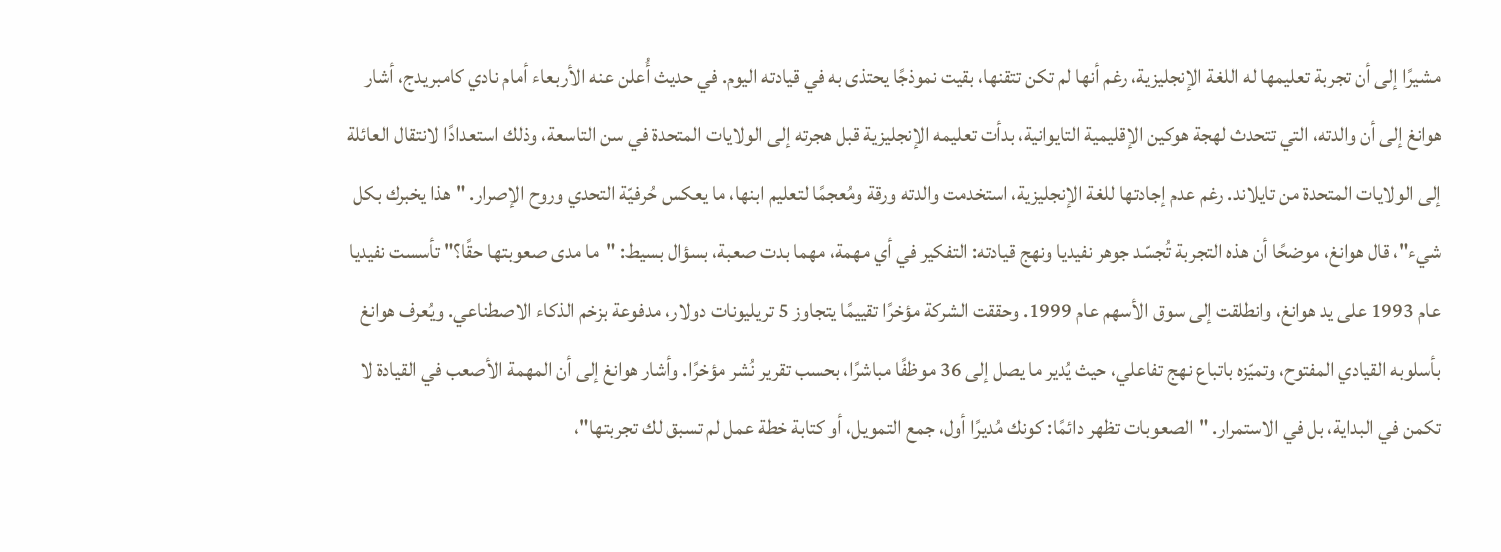مشيرًا إلى أن تجربة تعليمها له اللغة الإنجليزية، رغم أنها لم تكن تتقنها، بقيت نموذجًا يحتذى به في قيادته اليوم. في حديث أُعلن عنه الأربعاء أمام نادي كامبريدج، أشار هوانغ إلى أن والدته، التي تتحدث لهجة هوكين الإقليمية التايوانية، بدأت تعليمه الإنجليزية قبل هجرته إلى الولايات المتحدة في سن التاسعة، وذلك استعدادًا لانتقال العائلة إلى الولايات المتحدة من تايلاند. رغم عدم إجادتها للغة الإنجليزية، استخدمت والدته ورقة ومُعجمًا لتعليم ابنها، ما يعكس حُرفيّة التحدي وروح الإصرار. "هذا يخبرك بكل شيء"، قال هوانغ، موضحًا أن هذه التجربة تُجسّد جوهر نفيديا ونهج قيادته: التفكير في أي مهمة، مهما بدت صعبة، بسؤال بسيط: "ما مدى صعوبتها حقًا؟" تأسست نفيديا عام 1993 على يد هوانغ، وانطلقت إلى سوق الأسهم عام 1999. وحققت الشركة مؤخرًا تقييمًا يتجاوز 5 تريليونات دولار، مدفوعة بزخم الذكاء الاصطناعي. ويُعرف هوانغ بأسلوبه القيادي المفتوح، وتميّزه باتباع نهج تفاعلي، حيث يُدير ما يصل إلى 36 موظفًا مباشرًا، بحسب تقرير نُشر مؤخرًا. وأشار هوانغ إلى أن المهمة الأصعب في القيادة لا تكمن في البداية، بل في الاستمرار. "الصعوبات تظهر دائمًا: كونك مُديرًا أول، جمع التمويل، أو كتابة خطة عمل لم تسبق لك تجربتها"،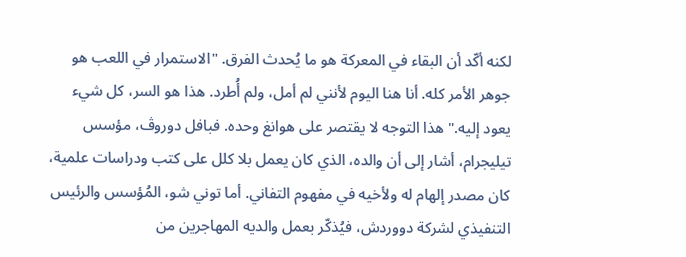لكنه أكّد أن البقاء في المعركة هو ما يُحدث الفرق. "الاستمرار في اللعب هو جوهر الأمر كله. أنا هنا اليوم لأنني لم أمل، ولم أُطرد. هذا هو السر، كل شيء يعود إليه." هذا التوجه لا يقتصر على هوانغ وحده. فبافل دوروڤ، مؤسس تيليجرام، أشار إلى أن والده، الذي كان يعمل بلا كلل على كتب ودراسات علمية، كان مصدر إلهام له ولأخيه في مفهوم التفاني. أما توني شو، المُؤسس والرئيس التنفيذي لشركة دووردش، فيُذكّر بعمل والديه المهاجرين من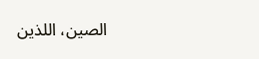الصين، اللذين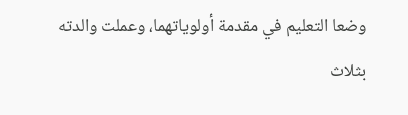وضعا التعليم في مقدمة أولوياتهما، وعملت والدته بثلاث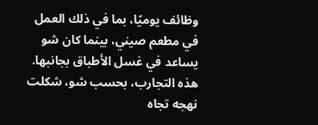وظائف يوميًا، بما في ذلك العمل في مطعم صيني، بينما كان شو يساعد في غسل الأطباق بجانبها. هذه التجارب، بحسب شو، شكلت نهجه تجاه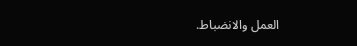العمل والانضباط.